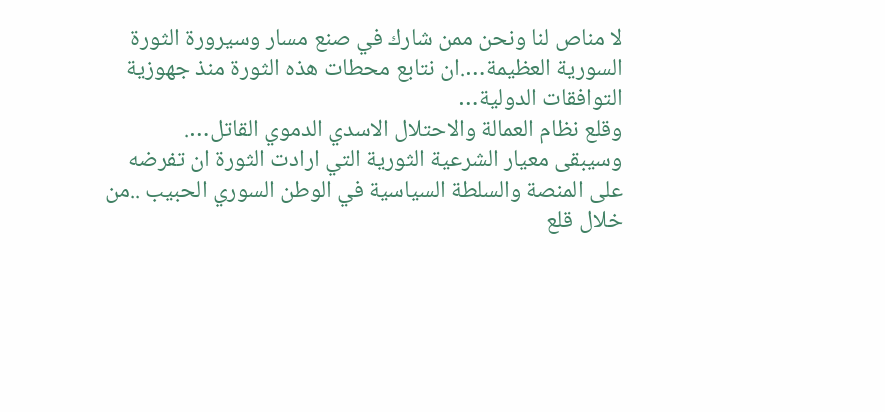لا مناص لنا ونحن ممن شارك في صنع مسار وسيرورة الثورة السورية العظيمة….ان نتابع محطات هذه الثورة منذ جهوزية التوافقات الدولية…
وقلع نظام العمالة والاحتلال الاسدي الدموي القاتل….
وسيبقى معيار الشرعية الثورية التي ارادت الثورة ان تفرضه على المنصة والسلطة السياسية في الوطن السوري الحبيب ..من خلال قلع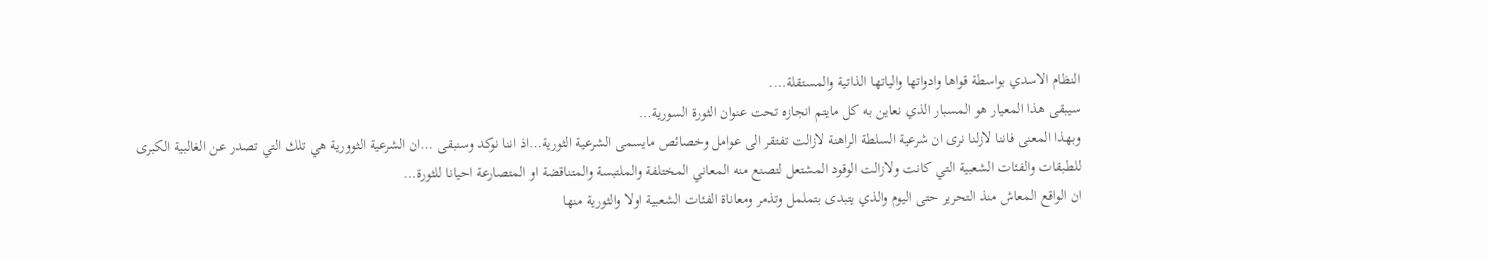النظام الاسدي بواسطة قواها وادواتها والياتها الذاتية والمستقلة….
سيبقى هذا المعيار هو المسبار الذي نعاين به كل مايتم انجازه تحت عنوان الثورة السورية…
وبهذا المعنى فاننا لازلنا نرى ان شرعية السلطة الراهنة لازالت تفتقر الى عوامل وخصائص مايسمى الشرعية الثورية…اذ اننا نوكد وسنبقى …ان الشرعية الثوورية هي تلك التي تصدر عن الغالبية الكبرى للطبقات والفئات الشعبية التي كانت ولازالت الوقود المشتعل لتصنع منه المعاني المختلفة والملتبسة والمتناقضة او المتصارعة احيانا للثورة…
ان الواقع المعاش منذ التحرير حتى اليوم والذي يتبدى بتململ وتذمر ومعاناة الفئات الشعبية اولا والثورية منها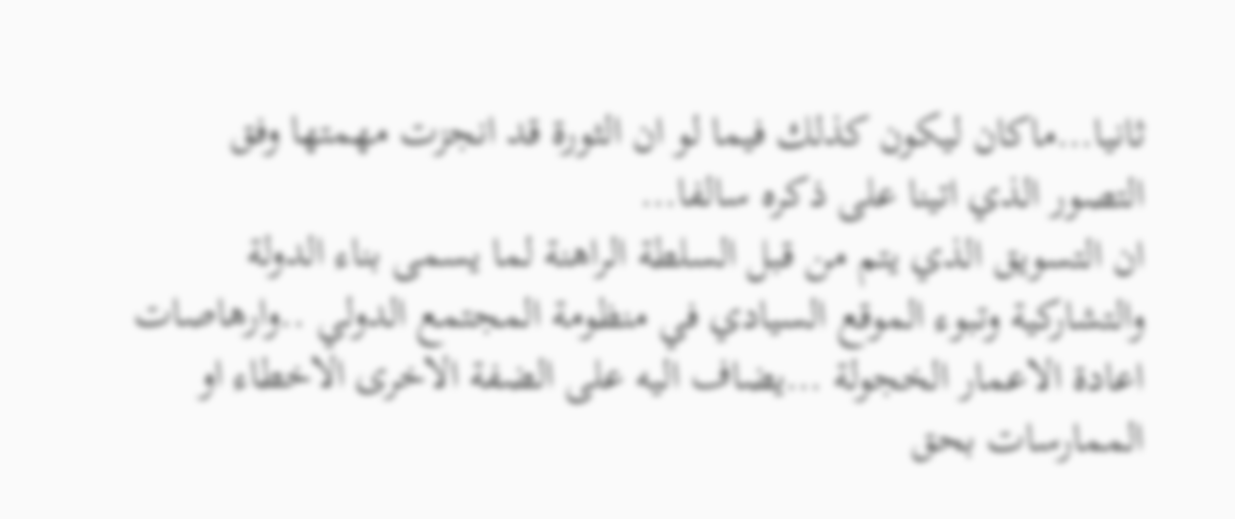ثانيا…ماكان ليكون كذلك فيما لو ان الثورة قد انجزت مهمتها وفق التصور الذي اتينا على ذكره سالفا…
ان التسويق الذي يتم من قبل السلطة الراهنة لما يسمى بناء الدولة والتشاركية وتبوء الموقع السيادي في منظومة المجتمع الدولي ..وارهاصات اعادة الاعمار الخجولة …يضاف اليه على الضفة الاخرى الاخطاء او الممارسات بحق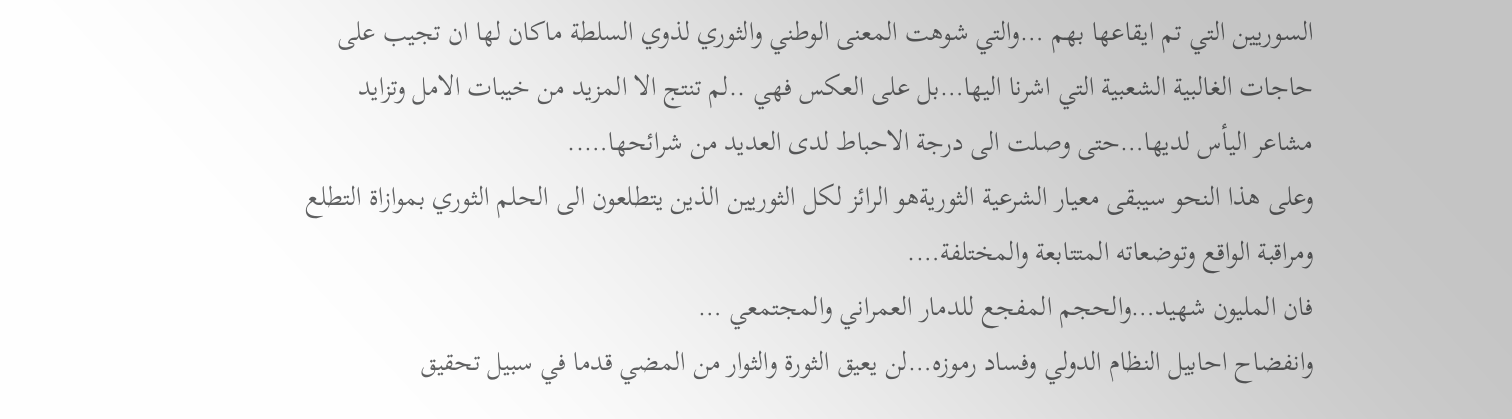السوريين التي تم ايقاعها بهم …والتي شوهت المعنى الوطني والثوري لذوي السلطة ماكان لها ان تجيب على حاجات الغالبية الشعبية التي اشرنا اليها…بل على العكس فهي ..لم تنتج الا المزيد من خيبات الامل وتزايد مشاعر اليأس لديها…حتى وصلت الى درجة الاحباط لدى العديد من شرائحها…..
وعلى هذا النحو سيبقى معيار الشرعية الثوريةهو الرائز لكل الثوريين الذين يتطلعون الى الحلم الثوري بموازاة التطلع ومراقبة الواقع وتوضعاته المتتابعة والمختلفة….
فان المليون شهيد…والحجم المفجع للدمار العمراني والمجتمعي …
وانفضاح احابيل النظام الدولي وفساد رموزه…لن يعيق الثورة والثوار من المضي قدما في سبيل تحقيق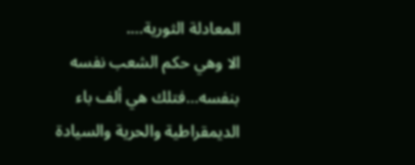المعادلة الثورية….
الا وهي حكم الشعب نفسه بنفسه…فتلك هي ألف باء الديمقراطية والحرية والسيادة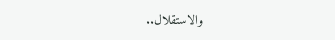والاستقلال..